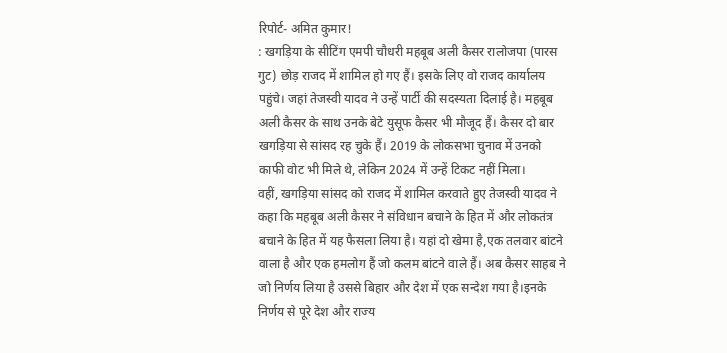रिपोर्ट- अमित कुमार!
: खगड़िया के सीटिंग एमपी चौधरी महबूब अली कैसर रालोजपा (पारस गुट) छोड़ राजद में शामिल हो गए हैं। इसके लिए वो राजद कार्यालय पहुंचे। जहां तेजस्वी यादव ने उन्हें पार्टी की सदस्यता दिलाई है। महबूब अली कैसर के साथ उनके बेटे युसूफ कैसर भी मौजूद हैं। कैसर दो बार खगड़िया से सांसद रह चुके हैं। 2019 के लोकसभा चुनाव में उनको काफी वोट भी मिले थे, लेकिन 2024 में उन्हें टिकट नहीं मिला।
वहीं, खगड़िया सांसद को राजद में शामिल करवाते हुए तेजस्वी यादव ने कहा कि महबूब अली कैसर ने संविधान बचाने के हित में और लोकतंत्र बचाने के हित में यह फैसला लिया है। यहां दो खेमा है,एक तलवार बांटने वाला है और एक हमलोग हैं जो कलम बांटने वाले हैं। अब कैसर साहब ने जो निर्णय लिया है उससे बिहार और देश में एक सन्देश गया है।इनके निर्णय से पूरे देश और राज्य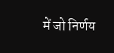में जो निर्णय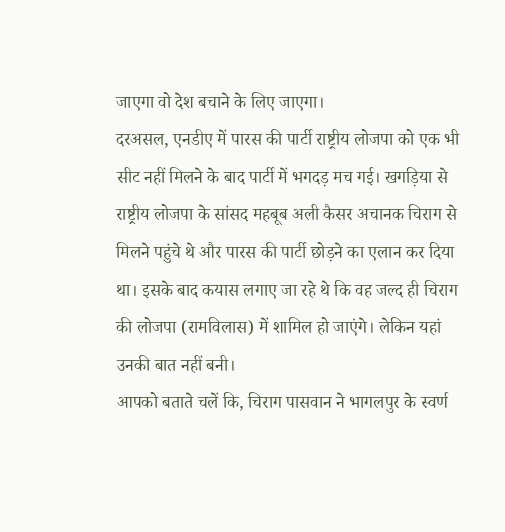जाएगा वो देश बचाने के लिए जाएगा।
दरअसल, एनडीए में पारस की पार्टी राष्ट्रीय लोजपा को एक भी सीट नहीं मिलने के बाद पार्टी में भगदड़ मच गई। खगड़िया से राष्ट्रीय लोजपा के सांसद महबूब अली कैसर अचानक चिराग से मिलने पहुंचे थे और पारस की पार्टी छोड़ने का एलान कर दिया था। इसके बाद कयास लगाए जा रहे थे कि वह जल्द ही चिराग की लोजपा (रामविलास) में शामिल हो जाएंगे। लेकिन यहां उनकी बात नहीं बनी।
आपको बताते चलें कि, चिराग पासवान ने भागलपुर के स्वर्ण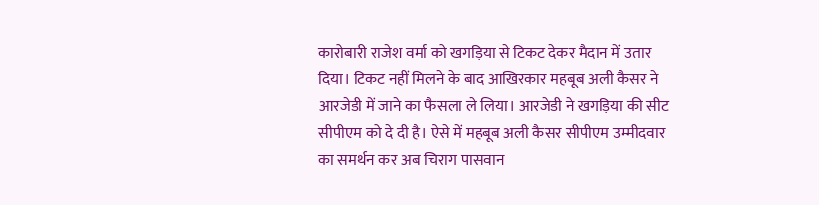कारोबारी राजेश वर्मा को खगड़िया से टिकट देकर मैदान में उतार दिया। टिकट नहीं मिलने के बाद आखिरकार महबूब अली कैसर ने आरजेडी में जाने का फैसला ले लिया। आरजेडी ने खगड़िया की सीट सीपीएम को दे दी है। ऐसे में महबूब अली कैसर सीपीएम उम्मीदवार का समर्थन कर अब चिराग पासवान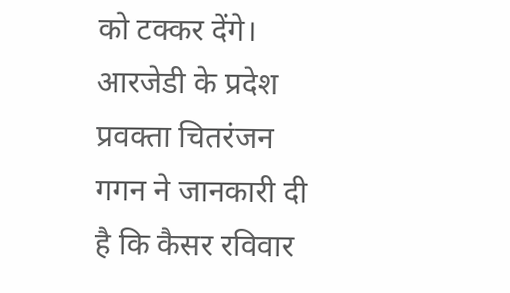को टक्कर देंगे। आरजेडी के प्रदेश प्रवक्ता चितरंजन गगन ने जानकारी दी है कि कैसर रविवार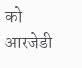को आरजेडी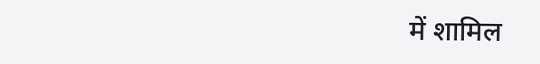में शामिल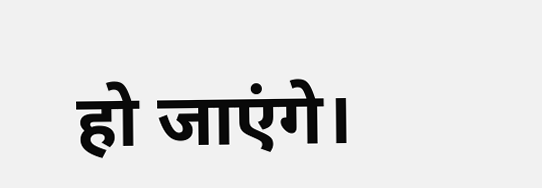हो जाएंगे।